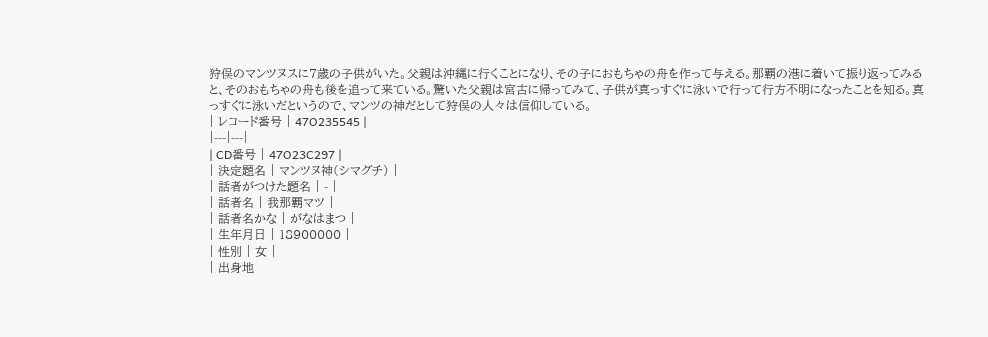狩俣のマンツヌスに7歳の子供がいた。父親は沖縄に行くことになり、その子におもちゃの舟を作って与える。那覇の港に着いて振り返ってみると、そのおもちゃの舟も後を追って来ている。驚いた父親は宮古に帰ってみて、子供が真っすぐに泳いで行って行方不明になったことを知る。真っすぐに泳いだというので、マンツの神だとして狩俣の人々は信仰している。
| レコード番号 | 47O235545 |
|---|---|
| CD番号 | 47O23C297 |
| 決定題名 | マンツヌ神(シマグチ) |
| 話者がつけた題名 | - |
| 話者名 | 我那覇マツ |
| 話者名かな | がなはまつ |
| 生年月日 | 18900000 |
| 性別 | 女 |
| 出身地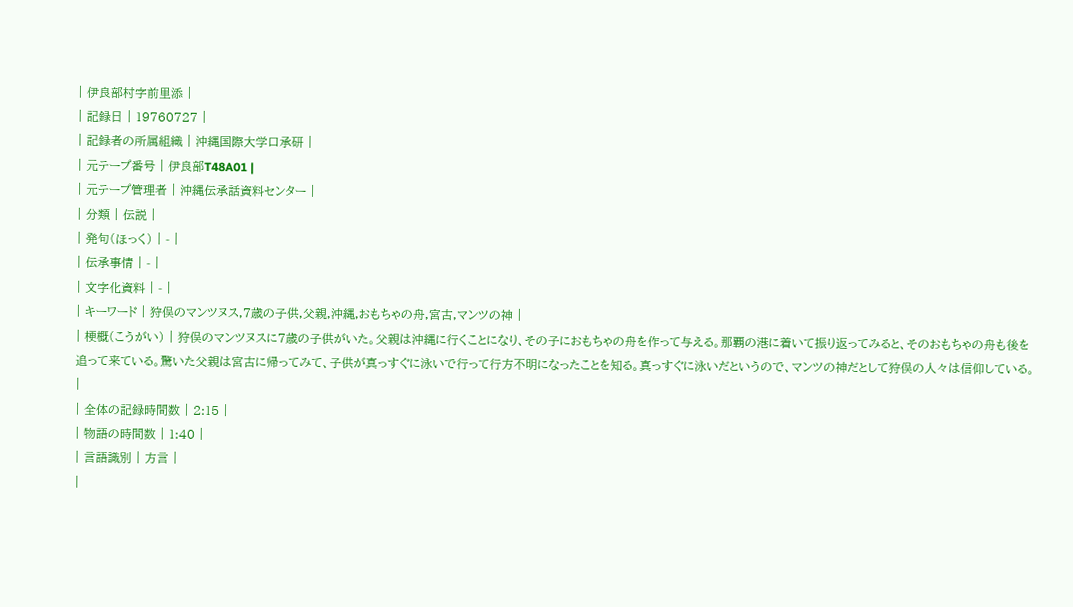| 伊良部村字前里添 |
| 記録日 | 19760727 |
| 記録者の所属組織 | 沖縄国際大学口承研 |
| 元テープ番号 | 伊良部T48A01 |
| 元テープ管理者 | 沖縄伝承話資料センター |
| 分類 | 伝説 |
| 発句(ほっく) | - |
| 伝承事情 | - |
| 文字化資料 | - |
| キーワード | 狩俣のマンツヌス,7歳の子供,父親,沖縄,おもちゃの舟,宮古,マンツの神 |
| 梗概(こうがい) | 狩俣のマンツヌスに7歳の子供がいた。父親は沖縄に行くことになり、その子におもちゃの舟を作って与える。那覇の港に着いて振り返ってみると、そのおもちゃの舟も後を追って来ている。驚いた父親は宮古に帰ってみて、子供が真っすぐに泳いで行って行方不明になったことを知る。真っすぐに泳いだというので、マンツの神だとして狩俣の人々は信仰している。 |
| 全体の記録時間数 | 2:15 |
| 物語の時間数 | 1:40 |
| 言語識別 | 方言 |
|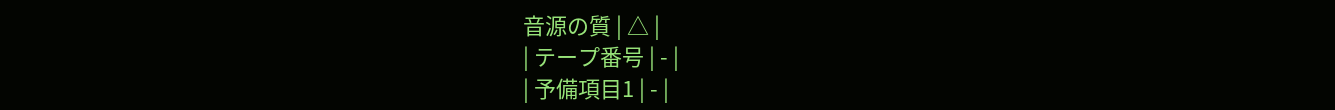音源の質 | △ |
| テープ番号 | - |
| 予備項目1 | - |